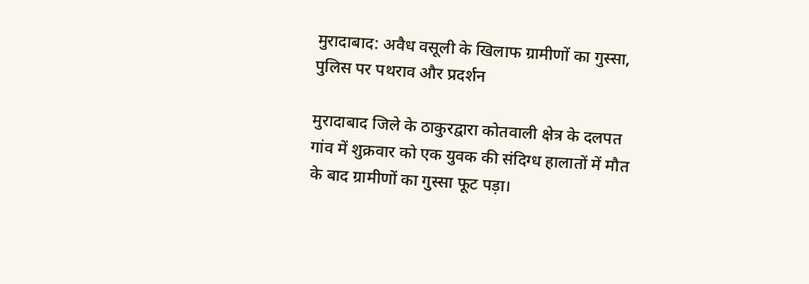मुरादाबाद: अवैध वसूली के खिलाफ ग्रामीणों का गुस्सा, पुलिस पर पथराव और प्रदर्शन

मुरादाबाद जिले के ठाकुरद्वारा कोतवाली क्षेत्र के दलपत गांव में शुक्रवार को एक युवक की संदिग्ध हालातों में मौत के बाद ग्रामीणों का गुस्सा फूट पड़ा।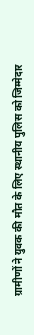ग्रामीणों ने युवक की मौत के लिए स्थानीय पुलिस को जिम्मेदार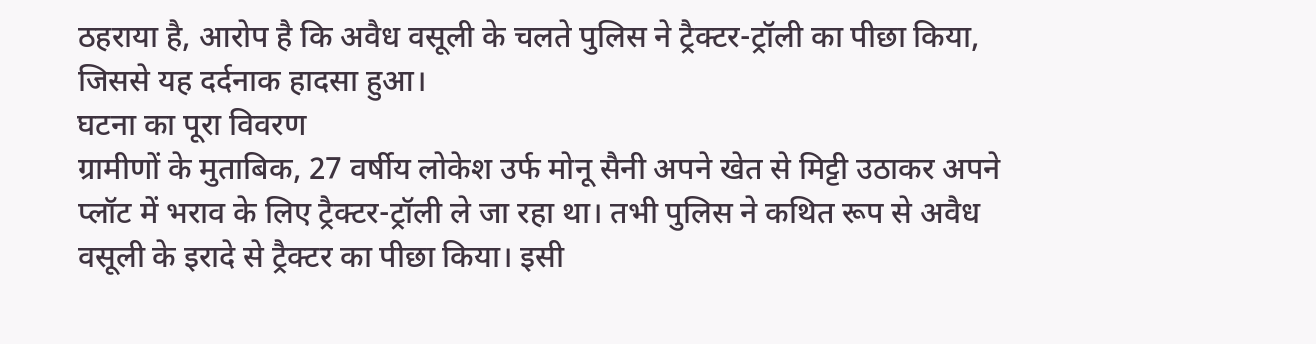ठहराया है, आरोप है कि अवैध वसूली के चलते पुलिस ने ट्रैक्टर-ट्रॉली का पीछा किया, जिससे यह दर्दनाक हादसा हुआ।
घटना का पूरा विवरण
ग्रामीणों के मुताबिक, 27 वर्षीय लोकेश उर्फ मोनू सैनी अपने खेत से मिट्टी उठाकर अपने प्लॉट में भराव के लिए ट्रैक्टर-ट्रॉली ले जा रहा था। तभी पुलिस ने कथित रूप से अवैध वसूली के इरादे से ट्रैक्टर का पीछा किया। इसी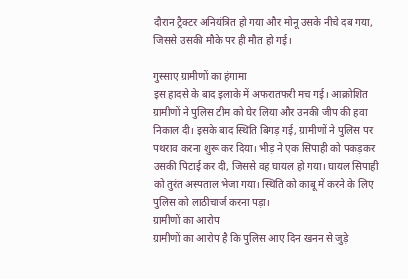दौरान ट्रैक्टर अनियंत्रित हो गया और मोनू उसके नीचे दब गया, जिससे उसकी मौके पर ही मौत हो गई।

गुस्साए ग्रामीणों का हंगामा
इस हादसे के बाद इलाके में अफरातफरी मच गई। आक्रोशित ग्रामीणों ने पुलिस टीम को घेर लिया और उनकी जीप की हवा निकाल दी। इसके बाद स्थिति बिगड़ गई, ग्रामीणों ने पुलिस पर पथराव करना शुरू कर दिया। भीड़ ने एक सिपाही को पकड़कर उसकी पिटाई कर दी, जिससे वह घायल हो गया। घायल सिपाही को तुरंत अस्पताल भेजा गया। स्थिति को काबू में करने के लिए पुलिस को लाठीचार्ज करना पड़ा।
ग्रामीणों का आरोप
ग्रामीणों का आरोप है कि पुलिस आए दिन खनन से जुड़े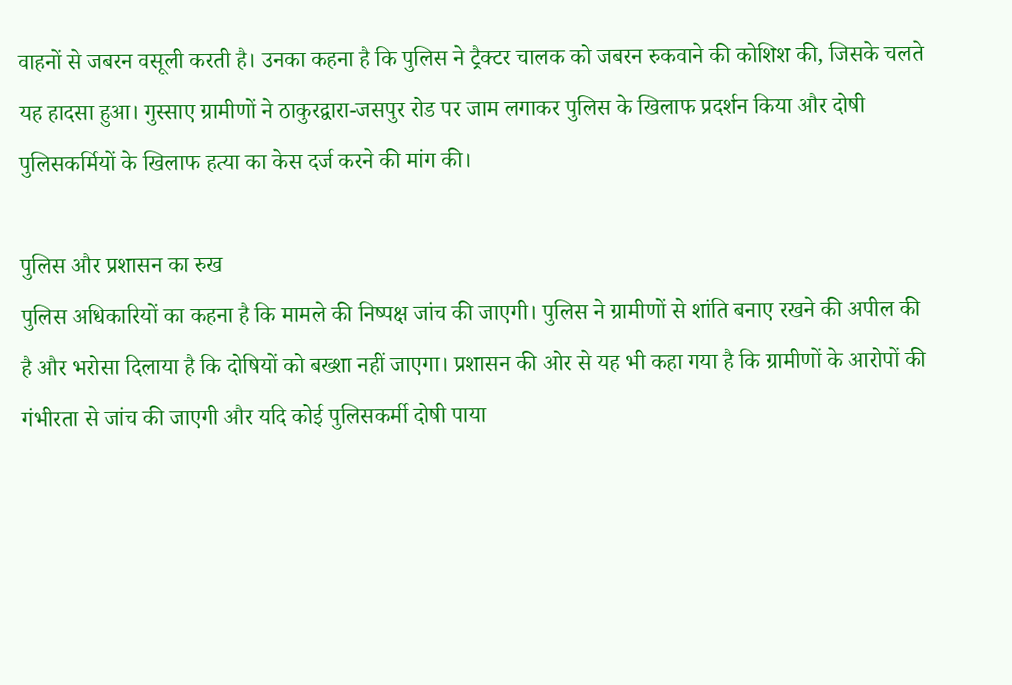वाहनों से जबरन वसूली करती है। उनका कहना है कि पुलिस ने ट्रैक्टर चालक को जबरन रुकवाने की कोशिश की, जिसके चलते यह हादसा हुआ। गुस्साए ग्रामीणों ने ठाकुरद्वारा-जसपुर रोड पर जाम लगाकर पुलिस के खिलाफ प्रदर्शन किया और दोषी पुलिसकर्मियों के खिलाफ हत्या का केस दर्ज करने की मांग की।

पुलिस और प्रशासन का रुख
पुलिस अधिकारियों का कहना है कि मामले की निष्पक्ष जांच की जाएगी। पुलिस ने ग्रामीणों से शांति बनाए रखने की अपील की है और भरोसा दिलाया है कि दोषियों को बख्शा नहीं जाएगा। प्रशासन की ओर से यह भी कहा गया है कि ग्रामीणों के आरोपों की गंभीरता से जांच की जाएगी और यदि कोई पुलिसकर्मी दोषी पाया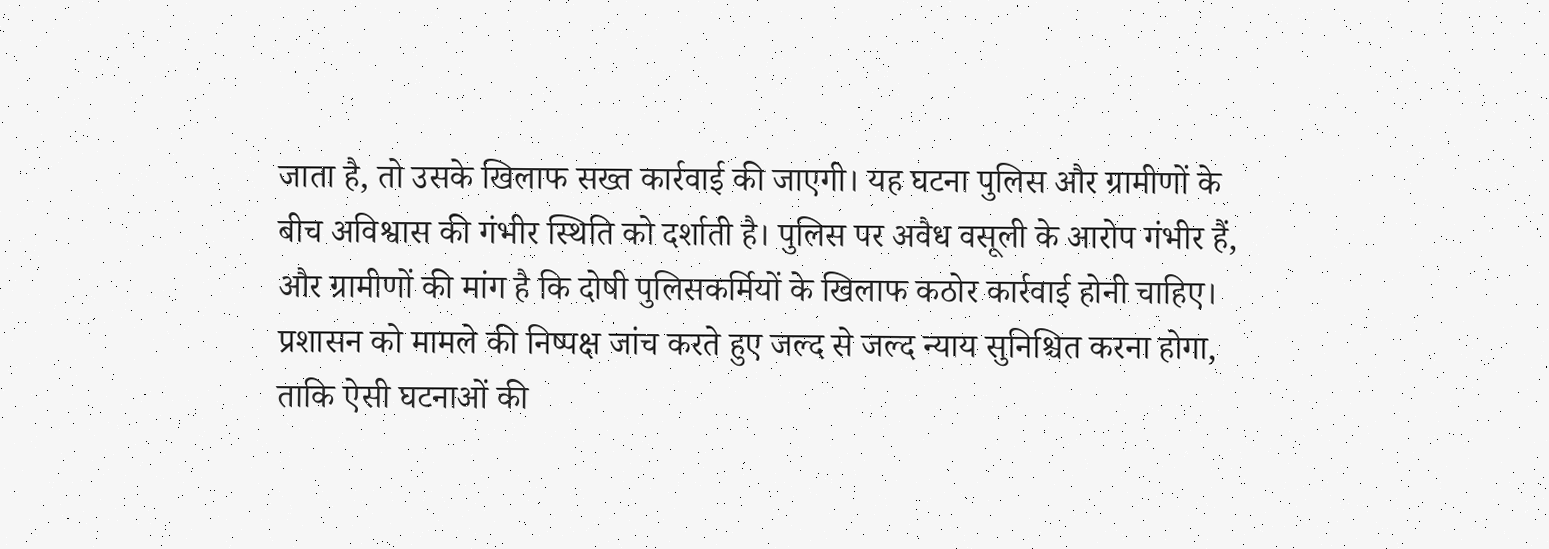जाता है, तो उसके खिलाफ सख्त कार्रवाई की जाएगी। यह घटना पुलिस और ग्रामीणों के बीच अविश्वास की गंभीर स्थिति को दर्शाती है। पुलिस पर अवैध वसूली के आरोप गंभीर हैं, और ग्रामीणों की मांग है कि दोषी पुलिसकर्मियों के खिलाफ कठोर कार्रवाई होनी चाहिए। प्रशासन को मामले की निष्पक्ष जांच करते हुए जल्द से जल्द न्याय सुनिश्चित करना होगा, ताकि ऐसी घटनाओं की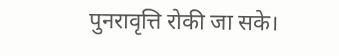पुनरावृत्ति रोकी जा सके।